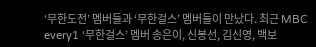‘무한도전’ 멤버들과 ‘무한걸스’ 멤버들이 만났다. 최근 MBC every1 ‘무한걸스’ 멤버 송은이, 신봉선, 김신영, 백보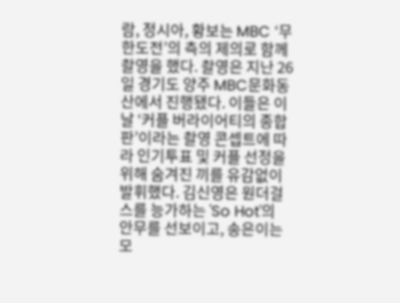람, 정시아, 황보는 MBC ‘무한도전’의 측의 제의로 함께 촬영을 했다. 촬영은 지난 26일 경기도 양주 MBC문화동산에서 진행됐다. 이들은 이날 ‘커플 버라이어티의 종합판’이라는 촬영 콘셉트에 따라 인기투표 및 커플 선정을 위해 숨겨진 끼를 유감없이 발휘했다. 김신영은 원더걸스를 능가하는 'So Hot'의 안무를 선보이고, 송은이는 모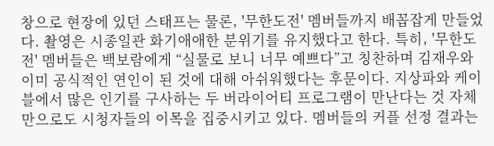창으로 현장에 있던 스태프는 물론, '무한도전' 멤버들까지 배꼽잡게 만들었다. 촬영은 시종일관 화기애애한 분위기를 유지했다고 한다. 특히, '무한도전' 멤버들은 백보람에게 “실물로 보니 너무 예쁘다”고 칭찬하며 김재우와 이미 공식적인 연인이 된 것에 대해 아쉬워했다는 후문이다. 지상파와 케이블에서 많은 인기를 구사하는 두 버라이어티 프로그램이 만난다는 것 자체만으로도 시청자들의 이목을 집중시키고 있다. 멤버들의 커플 선정 결과는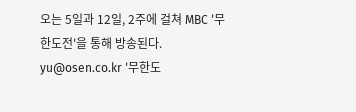오는 5일과 12일, 2주에 걸쳐 MBC '무한도전'을 통해 방송된다. yu@osen.co.kr '무한도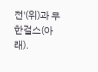전'(위)과 무한걸스(아래).